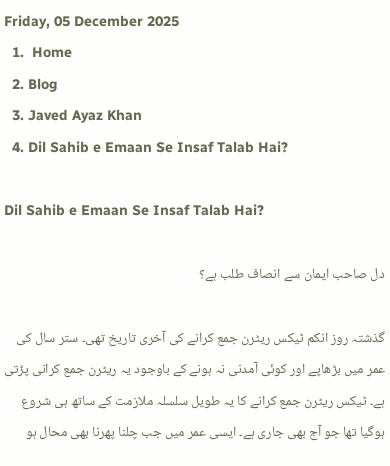Friday, 05 December 2025
  1.  Home
  2. Blog
  3. Javed Ayaz Khan
  4. Dil Sahib e Emaan Se Insaf Talab Hai?

Dil Sahib e Emaan Se Insaf Talab Hai?

دل صاحب ایمان سے انصاف طلب ہے؟

گذشتہ روز انکم ٹیکس ریٹرن جمع کرانے کی آخری تاریخ تھی۔ ستر سال کی عمر میں بڑھاپے اور کوئی آمدنی نہ ہونے کے باوجود یہ ریٹرن جمع کرانی پڑتی ہے۔ ٹیکس ریٹرن جمع کرانے کا یہ طویل سلسلہ ملازمت کے ساتھ ہی شروع ہوگیا تھا جو آج بھی جاری ہے۔ ایسی عمر میں جب چلنا پھرنا بھی محال ہو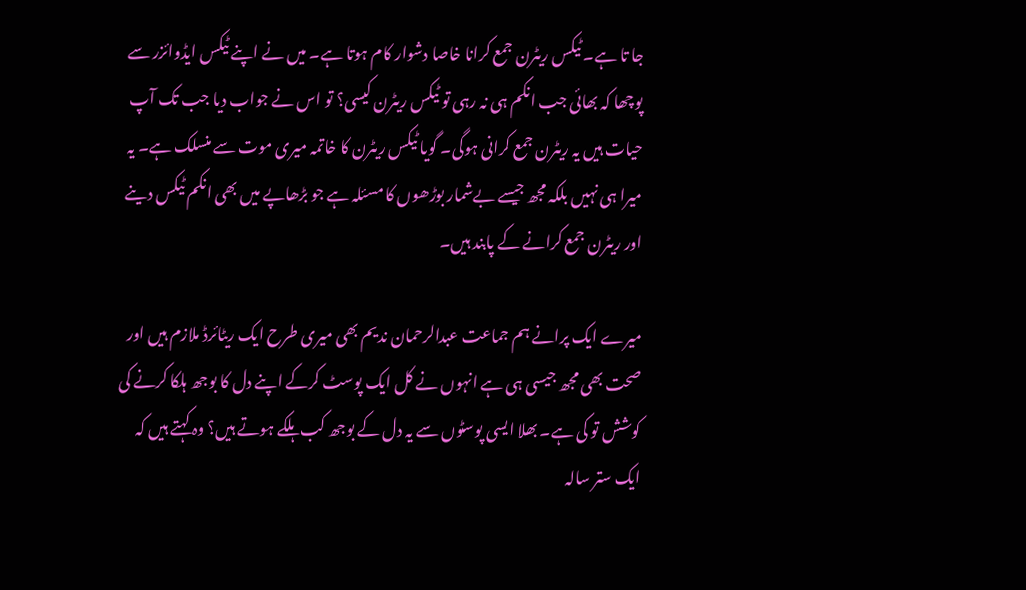جا تا ہے۔ ٹیکس ریٹرن جمع کرانا خاصا دشوار کام ہوتا ہے۔ میں نے اپنے ٹیکس ایڈوائزر سے پوچھا کہ بھائی جب انکم ہی نہ رہی تو ٹیکس ریٹرن کیسی؟ تو اس نے جواب دیا جب تک آپ حیات ہیں یہ ریٹرن جمع کرانی ہوگی۔ گویا ٹیکس ریٹرن کا خاتمہ میری موت سے منسلک ہے۔ یہ میرا ہی نہیں بلکہ مجھ جیسے بےشمار بوڑھوں کا مسئلہ ہے جو بڑھاپے میں بھی انکم ٹیکس دینے اور ریٹرن جمع کرانے کے پابند ہیں۔

میرے ایک پرانے ہم جماعت عبدالرحمان ندیم بھی میری طرح ایک ریٹائرڈ ملازم ہیں اور صحت بھی مجھ جیسی ہی ہے انہوں نے کل ایک پوسٹ کرکے اپنے دل کا بوجھ ہلکا کرنے کی کوشش تو کی ہے۔ بھلا ایسی پوسٹوں سے یہ دل کے بوجھ کب ہلکے ہوتے ہیں؟ وہ کہتے ہیں کہ ایک ستر سالہ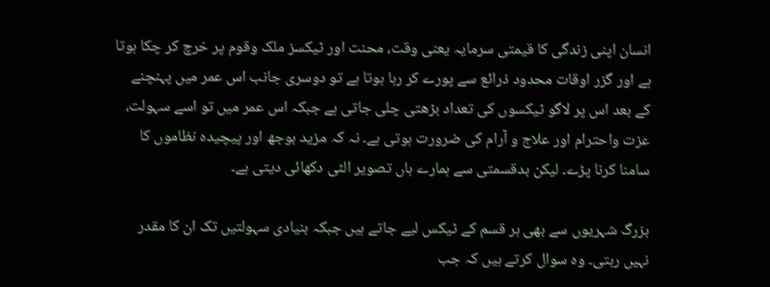انسان اپنی زندگی کا قیمتی سرمایہ یعنی وقت، محنت اور ٹیکسز ملک وقوم پر خرچ کر چکا ہوتا ہے اور گزر اوقات محدود ذرائع سے پورے کر رہا ہوتا ہے تو دوسری جانب اس عمر میں پہنچنے کے بعد اس پر لاگو ٹیکسوں کی تعداد بڑھتی چلی جاتی ہے جبکہ اس عمر میں تو اسے سہولت، عزت واحترام اور علاج و آرام کی ضرورت ہوتی ہے۔ نہ کہ مزید بوجھ اور پیچیدہ نظاموں کا سامنا کرنا پڑے۔ لیکن بدقسمتی سے ہمارے ہاں تصویر الٹی دکھائی دیتی ہے۔

بزرگ شہریوں سے بھی ہر قسم کے ٹیکس لیے جاتے ہیں جبکہ بنیادی سہولتیں تک ان کا مقدر نہیں رہتی۔ وہ سوال کرتے ہیں کہ جب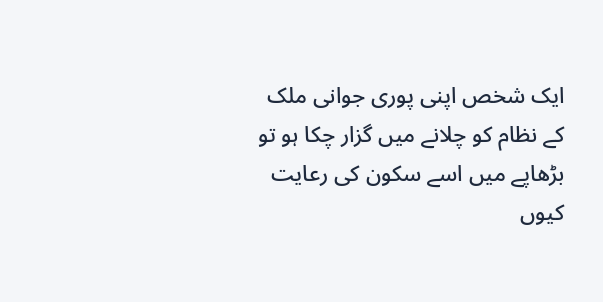ایک شخص اپنی پوری جوانی ملک کے نظام کو چلانے میں گزار چکا ہو تو بڑھاپے میں اسے سکون کی رعایت کیوں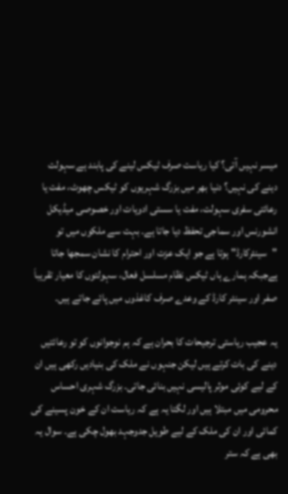میسر نہیں آتی؟ کیا ریاست صرف ٹیکس لینے کی پابند ہے سہولت دینے کی نہیں؟ دنیا بھر میں بزرگ شہریوں کو ٹیکس چھوٹ، مفت یا رعائتی سفری سہولت، مفت یا سستی ادویات اور خصوصی میڈیکل انشورنس اور سماجی تحفظ دیا جاتا ہے۔ بہت سے ملکوں میں تو "سینئرکارڈ" ہوتا ہے جو ایک عزت اور احترام کا نشان سمجھا جاتا ہےجبکہ ہمارے ہاں ٹیکس نظام مسلسل فعال، سہولتوں کا معیار تقریباَ صفر اور سینئر کارڈ کے وعدے صرف کاغذوں میں پائے جاتے ہیں۔

یہ عجیب ریاستی ترجیحات کا بحران ہے کہ ہم نوجوانوں کو تو رعائتیں دینے کی بات کرتے ہیں لیکن جنہوں نے ملک کی بنیادیں رکھی ہیں ان کے لیے کوئی موثر پالیسی نہیں بنائی جاتی۔ بزرگ شہری احساس محرومی میں مبتلا ہیں اور لگتا یہ ہے کہ ریاست ان کے خون پسینے کی کمائی اور ان کی ملک کے لیے طویل جدوجہد بھول چکی ہے۔ سوال یہ بھی ہے کہ ستر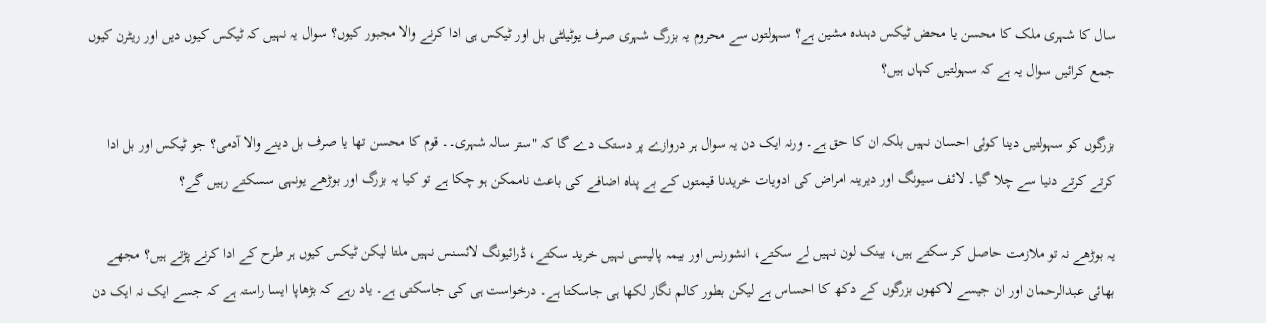سال کا شہری ملک کا محسن یا محض ٹیکس دہندہ مشین ہے؟ سہولتوں سے محروم یہ بزرگ شہری صرف یوٹیلٹی بل اور ٹیکس ہی ادا کرنے والا مجبور کیوں؟ سوال یہ نہیں کہ ٹیکس کیوں دیں اور ریٹرن کیوں جمع کرائیں سوال یہ ہے کہ سہولتیں کہاں ہیں؟

بزرگوں کو سہولتیں دینا کوئی احسان نہیں بلکہ ان کا حق ہے۔ ورنہ ایک دن یہ سوال ہر دروازے پر دستک دے گا کہ "ستر سالہ شہری۔۔ قوم کا محسن تھا یا صرف بل دینے والا آدمی؟ جو ٹیکس اور بل ادا کرتے کرتے دنیا سے چلا گیا۔ لائف سیونگ اور دیرینہ امراض کی ادویات خریدنا قیمتوں کے بے پناہ اضافے کی باعث ناممکن ہو چکا ہے تو کیا یہ بزرگ اور بوڑھے یونہی سسکتے رہیں گے؟

یہ بوڑھے نہ تو ملازمت حاصل کر سکتے ہیں، بینک لون نہیں لے سکتے، انشورنس اور بیمہ پالیسی نہیں خرید سکتے، ڈرائیونگ لائسنس نہیں ملتا لیکن ٹیکس کیوں ہر طرح کے ادا کرنے پڑتے ہیں؟ مجھے بھائی عبدالرحمان اور ان جیسے لاکھوں بزرگوں کے دکھ کا احساس ہے لیکن بطور کالم نگار لکھا ہی جاسکتا ہے۔ درخواست ہی کی جاسکتی ہے۔ یاد رہے کہ بڑھاپا ایسا راستہ ہے کہ جسے ایک نہ ایک دن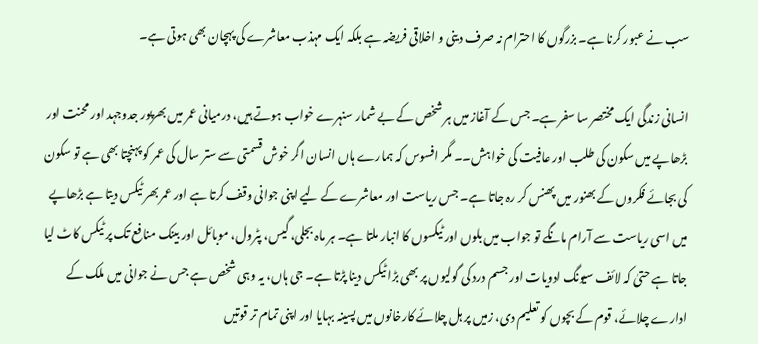سب نے عبور کرنا ہے۔ بزرگوں کا احترام نہ صرف دینی و اخلاقی فریضہ ہے بلکہ ایک مہذب معاشرے کی پہچان بھی ہوتی ہے۔

انسانی زندگی ایک مختصر سا سفر ہے۔ جس کے آغاز میں ہر شخص کے بے شمار سنہرے خواب ہوتے ہیں، درمیانی عمر میں بھرپور جدوجہد اور محنت اور بڑھاپے میں سکون کی طلب اور عافیت کی خواہش۔۔ مگر افسوس کہ ہمارے ہاں انسان اگر خوش قسمتی سے ستر سال کی عمر کو پہنچتا بھی ہے تو سکون کی بجائے فکروں کے بھنور میں پھنس کر رہ جاتا ہے۔ جس ریاست اور معاشرے کے لیے اپنی جوانی وقف کرتا ہے اور عمر بھر ٹیکس دیتا ہے بڑھاپے میں اسی ریاست سے آرام مانگے تو جواب میں بلوں اور ٹیکسوں کا انبار ملتا ہے۔ ہر ماہ بجلی، گیس، پٹرول، موبائل اور بینک منافع تک پر ٹیکس کاٹ لیا جاتا ہے حتیٰ کہ لائف سیونگ ادویات اور جسم درد کی گولیوں پر بھی بڑا ٹیکس دینا پڑتا ہے۔ جی ہاں، یہ وہی شخص ہے جس نے جوانی میں ملک کے ادارے چلائے، قوم کے بچوں کو تعلیم دی، زمیں پر ہل چلائے کارخانوں میں پسینہ بہایا اور اپنی تمام تر قوتیں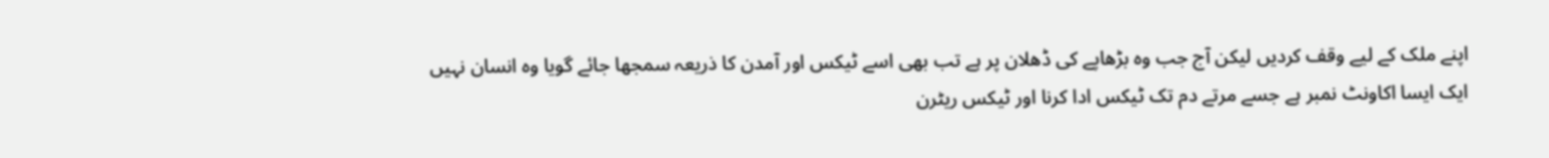اپنے ملک کے لیے وقف کردیں لیکن آج جب وہ بڑھاپے کی ڈھلان پر ہے تب بھی اسے ٹیکس اور آمدن کا ذریعہ سمجھا جائے گویا وہ انسان نہیں ایک ایسا اکاونٹ نمبر ہے جسے مرتے دم تک ٹیکس ادا کرنا اور ٹیکس ریٹرن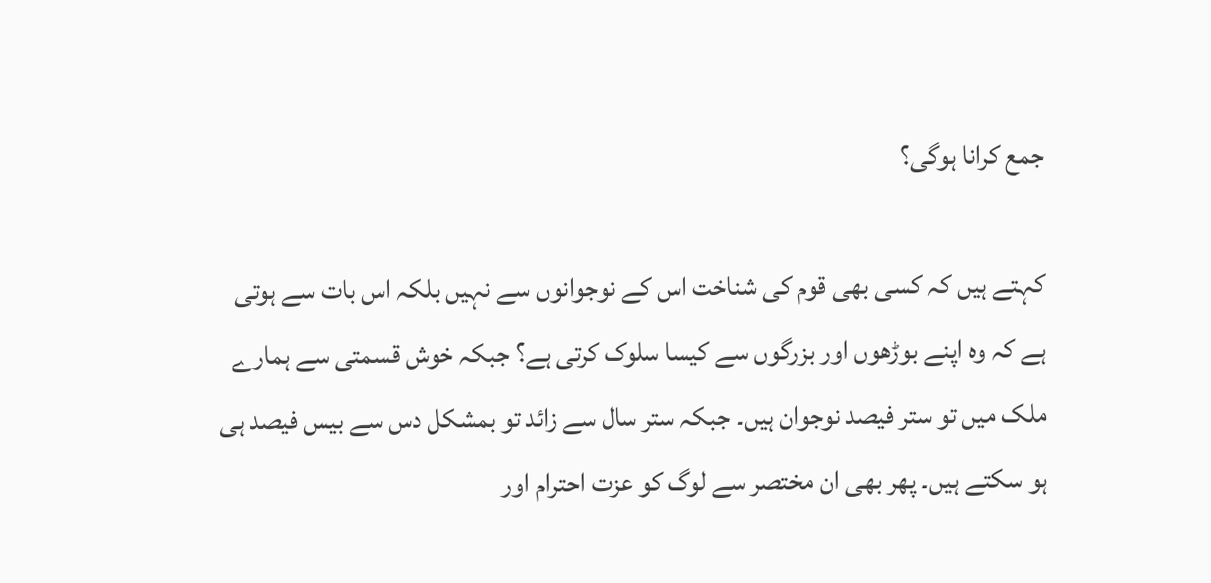جمع کرانا ہوگی؟

کہتے ہیں کہ کسی بھی قوم کی شناخت اس کے نوجوانوں سے نہیں بلکہ اس بات سے ہوتی ہے کہ وہ اپنے بوڑھوں اور بزرگوں سے کیسا سلوک کرتی ہے؟ جبکہ خوش قسمتی سے ہمارے ملک میں تو ستر فیصد نوجوان ہیں۔ جبکہ ستر سال سے زائد تو بمشکل دس سے بیس فیصد ہی ہو سکتے ہیں۔ پھر بھی ان مختصر سے لوگ کو عزت احترام اور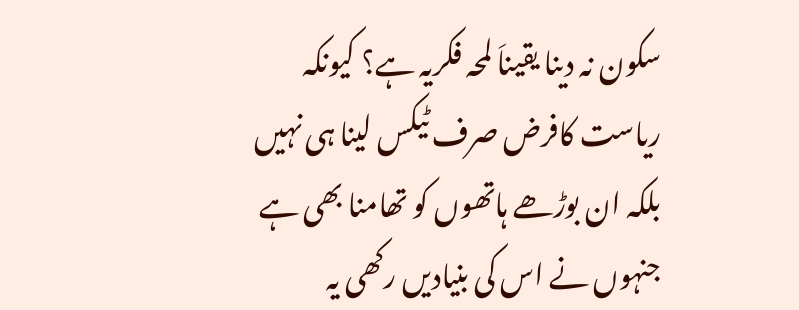سکون نہ دینا یقیناَ لمحہ فکریہ ہے؟ کیونکہ ریاست کافرض صرف ٹیکس لینا ہی نہیں بلکہ ان بوڑھے ہاتھوں کو تھامنا بھی ہے جنہوں نے اس کی بنیادیں رکھی یہ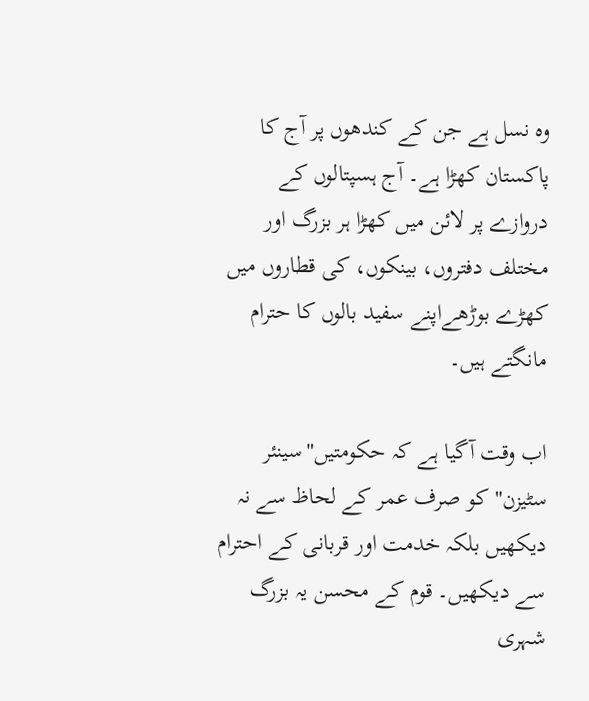وہ نسل ہے جن کے کندھوں پر آج کا پاکستان کھڑا ہے۔ آج ہسپتالوں کے دروازے پر لائن میں کھڑا ہر بزرگ اور مختلف دفتروں، بینکوں، کی قطاروں میں کھڑے بوڑھےاپنے سفید بالوں کا حترام مانگتے ہیں۔

اب وقت آگیا ہے کہ حکومتیں"سینئر سٹیزن" کو صرف عمر کے لحاظ سے نہ دیکھیں بلکہ خدمت اور قربانی کے احترام سے دیکھیں۔ قوم کے محسن یہ بزرگ شہری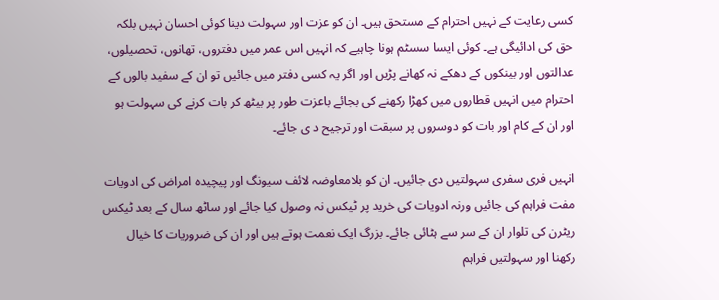کسی رعایت کے نہیں احترام کے مستحق ہیں۔ ان کو عزت اور سہولت دینا کوئی احسان نہیں بلکہ حق کی ادائیگی ہے۔ کوئی ایسا سسٹم ہونا چاہیے کہ انہیں اس عمر میں دفتروں، تھانوں، تحصیلوں، عدالتوں اور بینکوں کے دھکے نہ کھانے پڑیں اور اگر یہ کسی دفتر میں جائیں تو ان کے سفید بالوں کے احترام میں انہیں قطاروں میں کھڑا رکھنے کی بجائے باعزت طور پر بیٹھ کر بات کرنے کی سہولت ہو اور ان کے کام اور بات کو دوسروں پر سبقت اور ترجیح د ی جائے۔

انہیں فری سفری سہولتیں دی جائیں۔ ان کو بلامعاوضہ لائف سیونگ اور پیچیدہ امراض کی ادویات مفت فراہم کی جائیں ورنہ ادویات کی خرید پر ٹیکس نہ وصول کیا جائے اور ساٹھ سال کے بعد ٹیکس ریٹرن کی تلوار ان کے سر سے ہٹائی جائے۔ بزرگ ایک نعمت ہوتے ہیں اور ان کی ضروریات کا خیال رکھنا اور سہولتیں فراہم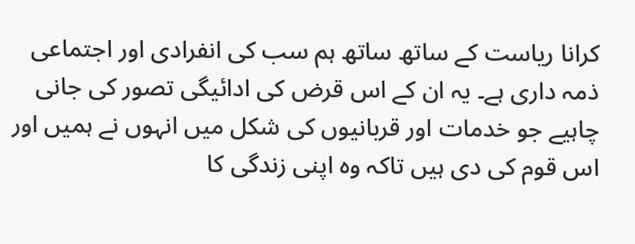کرانا ریاست کے ساتھ ساتھ ہم سب کی انفرادی اور اجتماعی ذمہ داری ہے۔ یہ ان کے اس قرض کی ادائیگی تصور کی جانی چاہیے جو خدمات اور قربانیوں کی شکل میں انہوں نے ہمیں اور اس قوم کی دی ہیں تاکہ وہ اپنی زندگی کا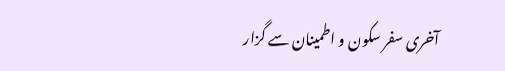آخری سفر سکون و اطمینان سے گزار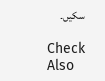سکیں۔

Check Also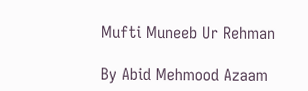Mufti Muneeb Ur Rehman

By Abid Mehmood Azaam